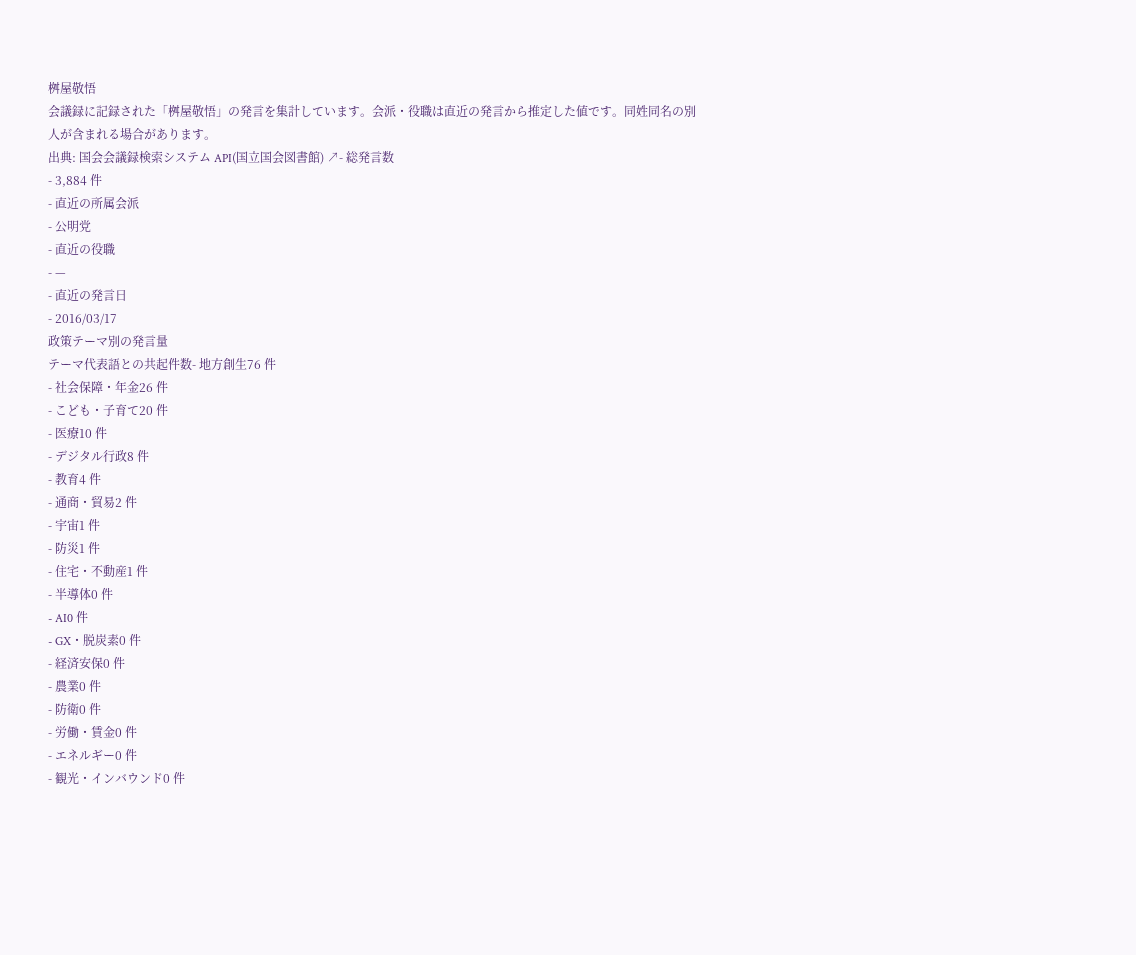桝屋敬悟
会議録に記録された「桝屋敬悟」の発言を集計しています。会派・役職は直近の発言から推定した値です。同姓同名の別人が含まれる場合があります。
出典: 国会会議録検索システム API(国立国会図書館) ↗- 総発言数
- 3,884 件
- 直近の所属会派
- 公明党
- 直近の役職
- —
- 直近の発言日
- 2016/03/17
政策テーマ別の発言量
テーマ代表語との共起件数- 地方創生76 件
- 社会保障・年金26 件
- こども・子育て20 件
- 医療10 件
- デジタル行政8 件
- 教育4 件
- 通商・貿易2 件
- 宇宙1 件
- 防災1 件
- 住宅・不動産1 件
- 半導体0 件
- AI0 件
- GX・脱炭素0 件
- 経済安保0 件
- 農業0 件
- 防衛0 件
- 労働・賃金0 件
- エネルギー0 件
- 観光・インバウンド0 件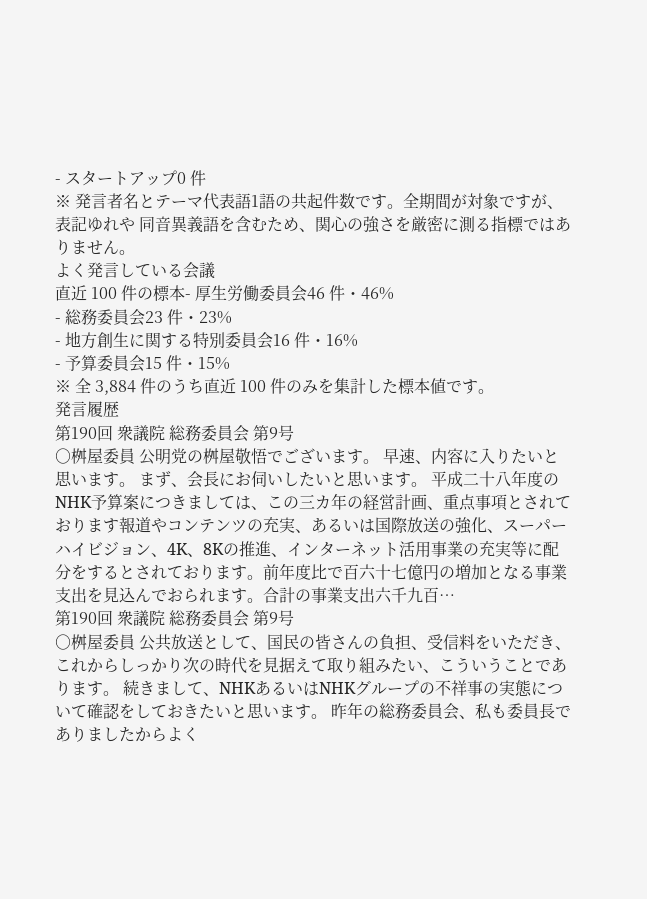- スタートアップ0 件
※ 発言者名とテーマ代表語1語の共起件数です。全期間が対象ですが、表記ゆれや 同音異義語を含むため、関心の強さを厳密に測る指標ではありません。
よく発言している会議
直近 100 件の標本- 厚生労働委員会46 件・46%
- 総務委員会23 件・23%
- 地方創生に関する特別委員会16 件・16%
- 予算委員会15 件・15%
※ 全 3,884 件のうち直近 100 件のみを集計した標本値です。
発言履歴
第190回 衆議院 総務委員会 第9号
○桝屋委員 公明党の桝屋敬悟でございます。 早速、内容に入りたいと思います。 まず、会長にお伺いしたいと思います。 平成二十八年度のNHK予算案につきましては、この三カ年の経営計画、重点事項とされております報道やコンテンツの充実、あるいは国際放送の強化、スーパーハイビジョン、4K、8Kの推進、インターネット活用事業の充実等に配分をするとされております。前年度比で百六十七億円の増加となる事業支出を見込んでおられます。合計の事業支出六千九百…
第190回 衆議院 総務委員会 第9号
○桝屋委員 公共放送として、国民の皆さんの負担、受信料をいただき、これからしっかり次の時代を見据えて取り組みたい、こういうことであります。 続きまして、NHKあるいはNHKグループの不祥事の実態について確認をしておきたいと思います。 昨年の総務委員会、私も委員長でありましたからよく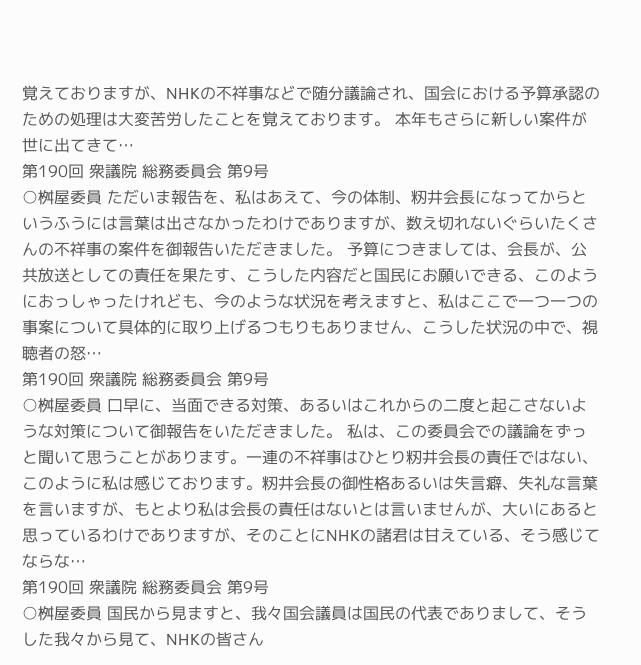覚えておりますが、NHKの不祥事などで随分議論され、国会における予算承認のための処理は大変苦労したことを覚えております。 本年もさらに新しい案件が世に出てきて…
第190回 衆議院 総務委員会 第9号
○桝屋委員 ただいま報告を、私はあえて、今の体制、籾井会長になってからというふうには言葉は出さなかったわけでありますが、数え切れないぐらいたくさんの不祥事の案件を御報告いただきました。 予算につきましては、会長が、公共放送としての責任を果たす、こうした内容だと国民にお願いできる、このようにおっしゃったけれども、今のような状況を考えますと、私はここで一つ一つの事案について具体的に取り上げるつもりもありません、こうした状況の中で、視聴者の怒…
第190回 衆議院 総務委員会 第9号
○桝屋委員 口早に、当面できる対策、あるいはこれからの二度と起こさないような対策について御報告をいただきました。 私は、この委員会での議論をずっと聞いて思うことがあります。一連の不祥事はひとり籾井会長の責任ではない、このように私は感じております。籾井会長の御性格あるいは失言癖、失礼な言葉を言いますが、もとより私は会長の責任はないとは言いませんが、大いにあると思っているわけでありますが、そのことにNHKの諸君は甘えている、そう感じてならな…
第190回 衆議院 総務委員会 第9号
○桝屋委員 国民から見ますと、我々国会議員は国民の代表でありまして、そうした我々から見て、NHKの皆さん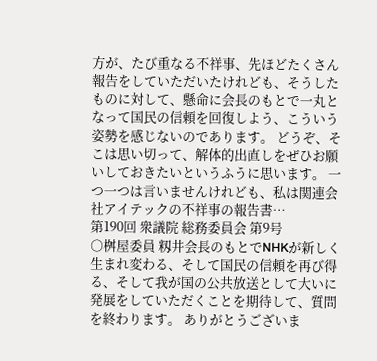方が、たび重なる不祥事、先ほどたくさん報告をしていただいたけれども、そうしたものに対して、懸命に会長のもとで一丸となって国民の信頼を回復しよう、こういう姿勢を感じないのであります。 どうぞ、そこは思い切って、解体的出直しをぜひお願いしておきたいというふうに思います。 一つ一つは言いませんけれども、私は関連会社アイテックの不祥事の報告書…
第190回 衆議院 総務委員会 第9号
○桝屋委員 籾井会長のもとでNHKが新しく生まれ変わる、そして国民の信頼を再び得る、そして我が国の公共放送として大いに発展をしていただくことを期待して、質問を終わります。 ありがとうございま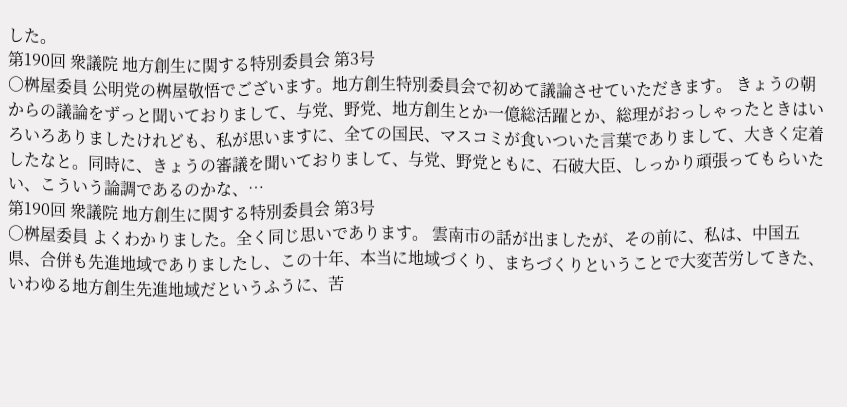した。
第190回 衆議院 地方創生に関する特別委員会 第3号
○桝屋委員 公明党の桝屋敬悟でございます。地方創生特別委員会で初めて議論させていただきます。 きょうの朝からの議論をずっと聞いておりまして、与党、野党、地方創生とか一億総活躍とか、総理がおっしゃったときはいろいろありましたけれども、私が思いますに、全ての国民、マスコミが食いついた言葉でありまして、大きく定着したなと。同時に、きょうの審議を聞いておりまして、与党、野党ともに、石破大臣、しっかり頑張ってもらいたい、こういう論調であるのかな、…
第190回 衆議院 地方創生に関する特別委員会 第3号
○桝屋委員 よくわかりました。全く同じ思いであります。 雲南市の話が出ましたが、その前に、私は、中国五県、合併も先進地域でありましたし、この十年、本当に地域づくり、まちづくりということで大変苦労してきた、いわゆる地方創生先進地域だというふうに、苦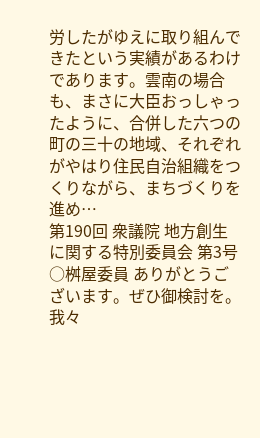労したがゆえに取り組んできたという実績があるわけであります。雲南の場合も、まさに大臣おっしゃったように、合併した六つの町の三十の地域、それぞれがやはり住民自治組織をつくりながら、まちづくりを進め…
第190回 衆議院 地方創生に関する特別委員会 第3号
○桝屋委員 ありがとうございます。ぜひ御検討を。我々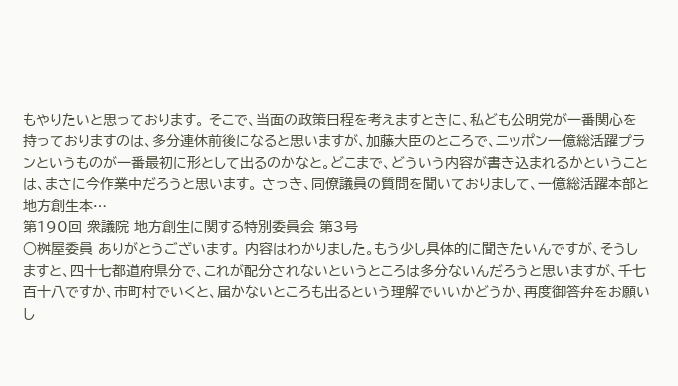もやりたいと思っております。 そこで、当面の政策日程を考えますときに、私ども公明党が一番関心を持っておりますのは、多分連休前後になると思いますが、加藤大臣のところで、ニッポン一億総活躍プランというものが一番最初に形として出るのかなと。どこまで、どういう内容が書き込まれるかということは、まさに今作業中だろうと思います。 さっき、同僚議員の質問を聞いておりまして、一億総活躍本部と地方創生本…
第190回 衆議院 地方創生に関する特別委員会 第3号
○桝屋委員 ありがとうございます。 内容はわかりました。もう少し具体的に聞きたいんですが、そうしますと、四十七都道府県分で、これが配分されないというところは多分ないんだろうと思いますが、千七百十八ですか、市町村でいくと、届かないところも出るという理解でいいかどうか、再度御答弁をお願いし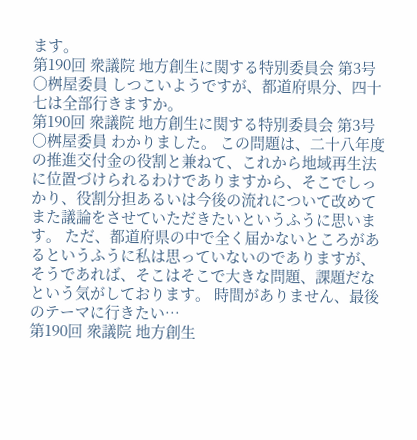ます。
第190回 衆議院 地方創生に関する特別委員会 第3号
○桝屋委員 しつこいようですが、都道府県分、四十七は全部行きますか。
第190回 衆議院 地方創生に関する特別委員会 第3号
○桝屋委員 わかりました。 この問題は、二十八年度の推進交付金の役割と兼ねて、これから地域再生法に位置づけられるわけでありますから、そこでしっかり、役割分担あるいは今後の流れについて改めてまた議論をさせていただきたいというふうに思います。 ただ、都道府県の中で全く届かないところがあるというふうに私は思っていないのでありますが、そうであれば、そこはそこで大きな問題、課題だなという気がしております。 時間がありません、最後のテーマに行きたい…
第190回 衆議院 地方創生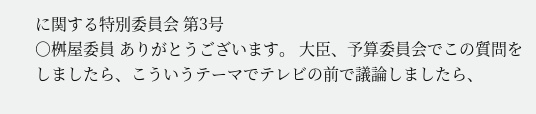に関する特別委員会 第3号
○桝屋委員 ありがとうございます。 大臣、予算委員会でこの質問をしましたら、こういうテーマでテレビの前で議論しましたら、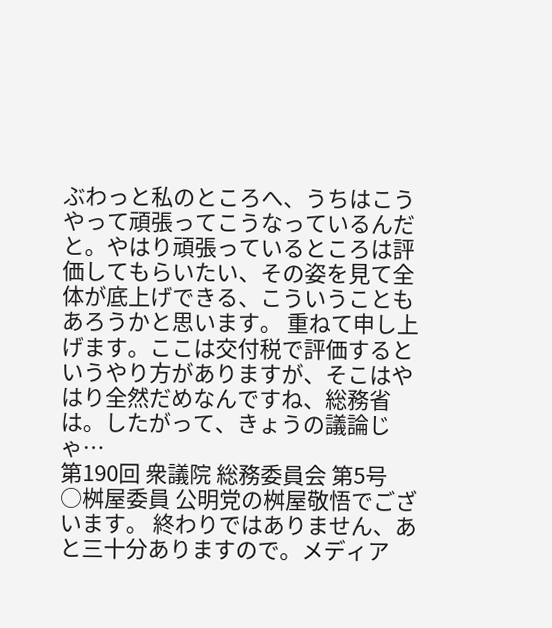ぶわっと私のところへ、うちはこうやって頑張ってこうなっているんだと。やはり頑張っているところは評価してもらいたい、その姿を見て全体が底上げできる、こういうこともあろうかと思います。 重ねて申し上げます。ここは交付税で評価するというやり方がありますが、そこはやはり全然だめなんですね、総務省は。したがって、きょうの議論じゃ…
第190回 衆議院 総務委員会 第5号
○桝屋委員 公明党の桝屋敬悟でございます。 終わりではありません、あと三十分ありますので。メディア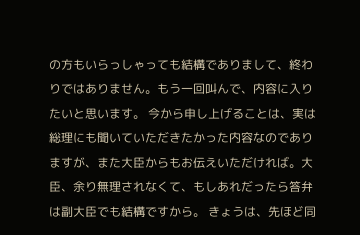の方もいらっしゃっても結構でありまして、終わりではありません。もう一回叫んで、内容に入りたいと思います。 今から申し上げることは、実は総理にも聞いていただきたかった内容なのでありますが、また大臣からもお伝えいただければ。大臣、余り無理されなくて、もしあれだったら答弁は副大臣でも結構ですから。 きょうは、先ほど同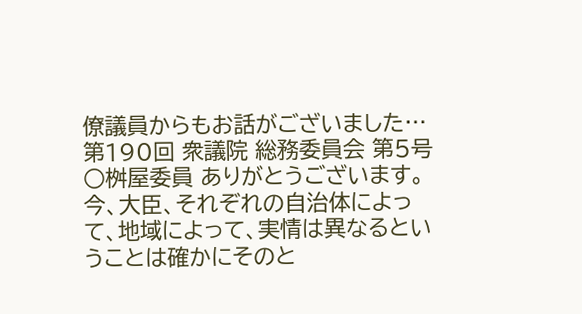僚議員からもお話がございました…
第190回 衆議院 総務委員会 第5号
○桝屋委員 ありがとうございます。 今、大臣、それぞれの自治体によって、地域によって、実情は異なるということは確かにそのと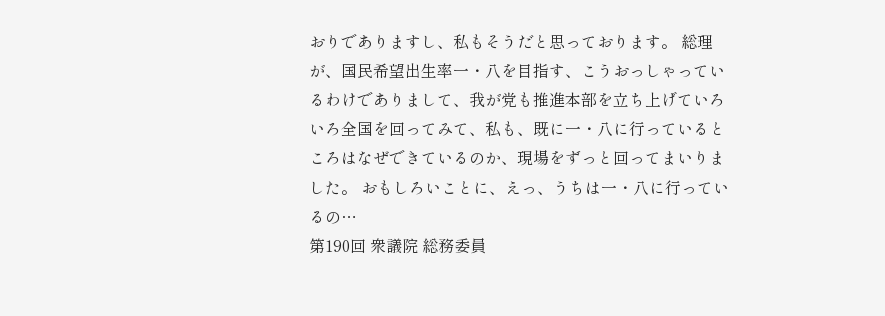おりでありますし、私もそうだと思っております。 総理が、国民希望出生率一・八を目指す、こうおっしゃっているわけでありまして、我が党も推進本部を立ち上げていろいろ全国を回ってみて、私も、既に一・八に行っているところはなぜできているのか、現場をずっと回ってまいりました。 おもしろいことに、えっ、うちは一・八に行っているの…
第190回 衆議院 総務委員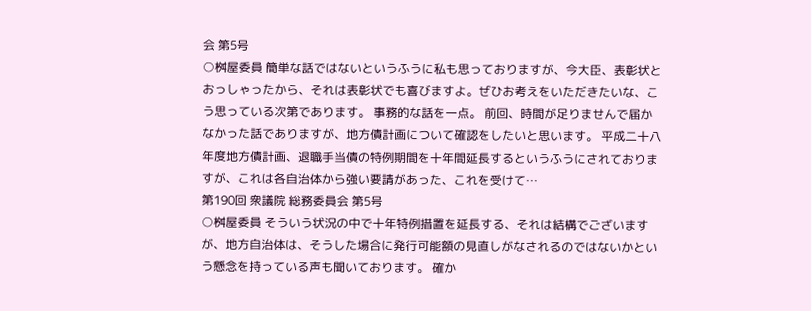会 第5号
○桝屋委員 簡単な話ではないというふうに私も思っておりますが、今大臣、表彰状とおっしゃったから、それは表彰状でも喜びますよ。ぜひお考えをいただきたいな、こう思っている次第であります。 事務的な話を一点。 前回、時間が足りませんで届かなかった話でありますが、地方債計画について確認をしたいと思います。 平成二十八年度地方債計画、退職手当債の特例期間を十年間延長するというふうにされておりますが、これは各自治体から強い要請があった、これを受けて…
第190回 衆議院 総務委員会 第5号
○桝屋委員 そういう状況の中で十年特例措置を延長する、それは結構でございますが、地方自治体は、そうした場合に発行可能額の見直しがなされるのではないかという懸念を持っている声も聞いております。 確か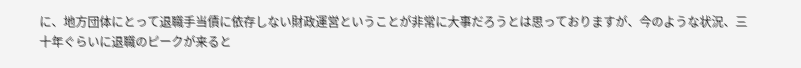に、地方団体にとって退職手当債に依存しない財政運営ということが非常に大事だろうとは思っておりますが、今のような状況、三十年ぐらいに退職のピークが来ると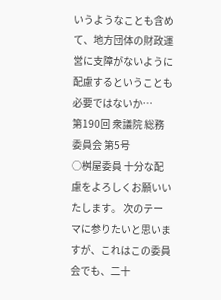いうようなことも含めて、地方団体の財政運営に支障がないように配慮するということも必要ではないか…
第190回 衆議院 総務委員会 第5号
○桝屋委員 十分な配慮をよろしくお願いいたします。 次のテーマに参りたいと思いますが、これはこの委員会でも、二十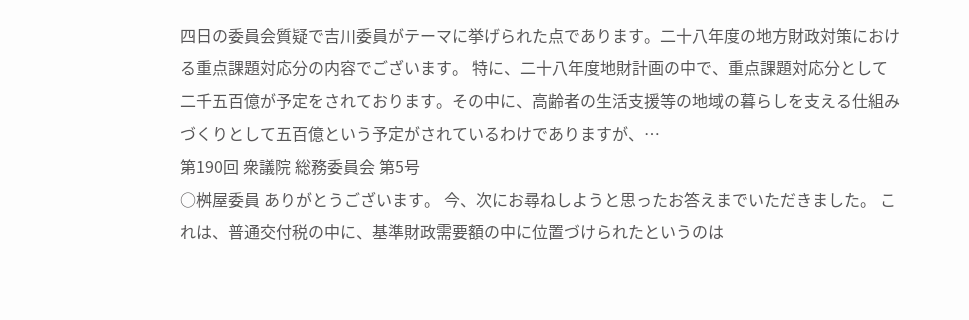四日の委員会質疑で吉川委員がテーマに挙げられた点であります。二十八年度の地方財政対策における重点課題対応分の内容でございます。 特に、二十八年度地財計画の中で、重点課題対応分として二千五百億が予定をされております。その中に、高齢者の生活支援等の地域の暮らしを支える仕組みづくりとして五百億という予定がされているわけでありますが、…
第190回 衆議院 総務委員会 第5号
○桝屋委員 ありがとうございます。 今、次にお尋ねしようと思ったお答えまでいただきました。 これは、普通交付税の中に、基準財政需要額の中に位置づけられたというのは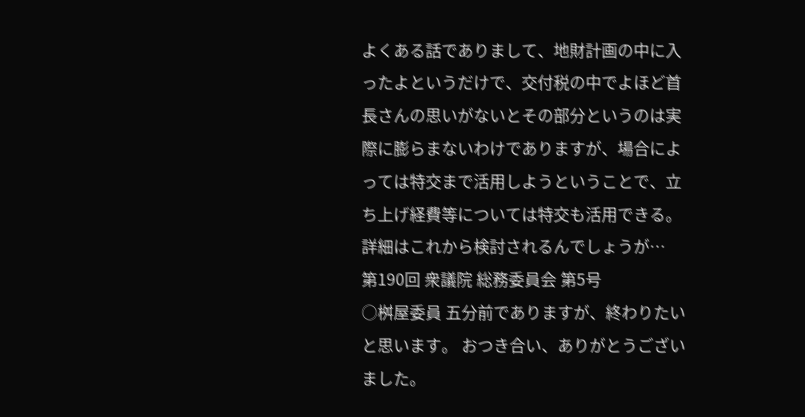よくある話でありまして、地財計画の中に入ったよというだけで、交付税の中でよほど首長さんの思いがないとその部分というのは実際に膨らまないわけでありますが、場合によっては特交まで活用しようということで、立ち上げ経費等については特交も活用できる。 詳細はこれから検討されるんでしょうが…
第190回 衆議院 総務委員会 第5号
○桝屋委員 五分前でありますが、終わりたいと思います。 おつき合い、ありがとうございました。